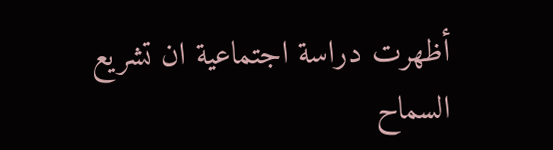أظهرت دراسة اجتماعية ان تشريع السماح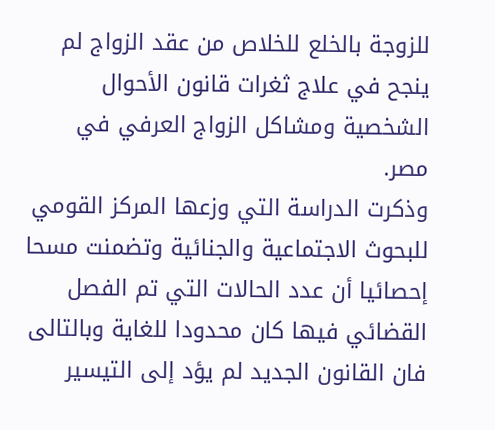للزوجة بالخلع للخلاص من عقد الزواج لم ينجح في علاج ثغرات قانون الأحوال الشخصية ومشاكل الزواج العرفي في مصر.
وذكرت الدراسة التي وزعها المركز القومي للبحوث الاجتماعية والجنائية وتضمنت مسحا إحصائيا أن عدد الحالات التي تم الفصل القضائي فيها كان محدودا للغاية وبالتالى فان القانون الجديد لم يؤد إلى التيسير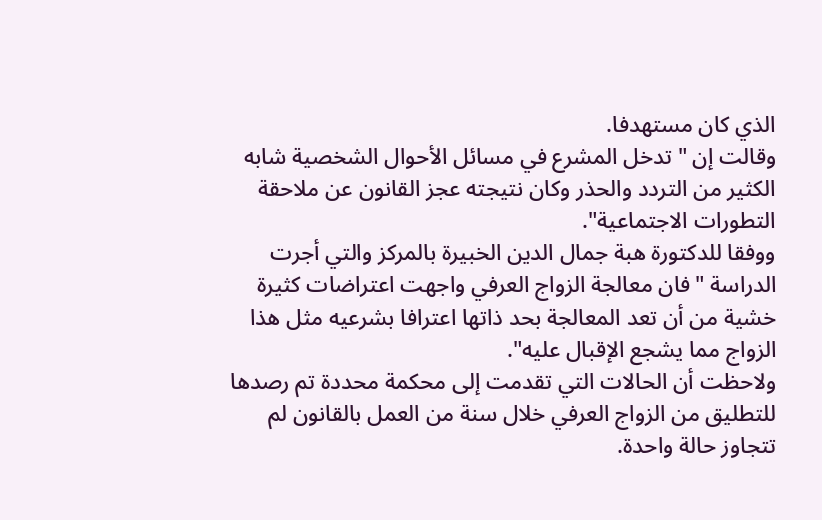الذي كان مستهدفا.
وقالت إن " تدخل المشرع في مسائل الأحوال الشخصية شابه الكثير من التردد والحذر وكان نتيجته عجز القانون عن ملاحقة التطورات الاجتماعية".
ووفقا للدكتورة هبة جمال الدين الخبيرة بالمركز والتي أجرت الدراسة "فان معالجة الزواج العرفي واجهت اعتراضات كثيرة خشية من أن تعد المعالجة بحد ذاتها اعترافا بشرعيه مثل هذا الزواج مما يشجع الإقبال عليه".
ولاحظت أن الحالات التي تقدمت إلى محكمة محددة تم رصدها للتطليق من الزواج العرفي خلال سنة من العمل بالقانون لم تتجاوز حالة واحدة.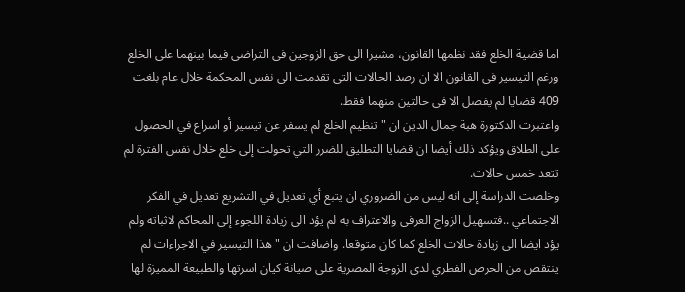اما قضية الخلع فقد نظمها القانون، مشيرا الى حق الزوجين فى التراضى فيما بينهما على الخلع ورغم التيسير فى القانون الا ان رصد الحالات التى تقدمت الى نفس المحكمة خلال عام بلغت 409 قضايا لم يفصل الا فى حالتين منهما فقط.
واعتبرت الدكتورة هبة جمال الدين ان " تنظيم الخلع لم يسفر عن تيسير أو اسراع في الحصول على الطلاق ويؤكد ذلك أيضا ان قضايا التطليق للضرر التي تحولت إلى خلع خلال نفس الفترة لم تتعد خمس حالات.
وخلصت الدراسة إلى انه ليس من الضروري ان يتبع أي تعديل في التشريع تعديل في الفكر الاجتماعي ..فتسهيل الزواج العرفى والاعتراف به لم يؤد الى زيادة اللجوء إلى المحاكم لاثباته ولم يؤد ايضا الى زيادة حالات الخلع كما كان متوقعا. واضافت ان " هذا التيسير في الاجراءات لم ينتقص من الحرص الفطري لدى الزوجة المصرية على صيانة كيان اسرتها والطبيعة المميزة لها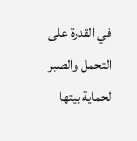في القدرة على التحمل والصبر لحماية بيتها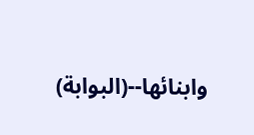وابنائها--(البوابة)